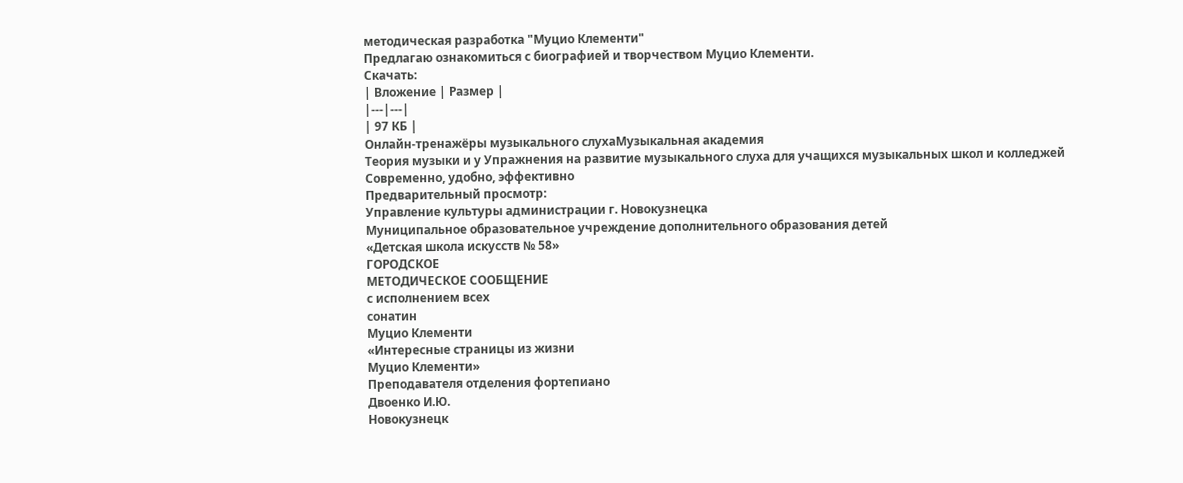методическая разработка "Муцио Клементи"
Предлагаю ознакомиться с биографией и творчеством Муцио Клементи.
Скачать:
| Вложение | Размер |
|---|---|
| 97 КБ |
Онлайн-тренажёры музыкального слухаМузыкальная академия
Теория музыки и у Упражнения на развитие музыкального слуха для учащихся музыкальных школ и колледжей
Современно, удобно, эффективно
Предварительный просмотр:
Управление культуры администрации г. Новокузнецка
Муниципальное образовательное учреждение дополнительного образования детей
«Детская школа искусств № 58»
ГОРОДСКОЕ
МЕТОДИЧЕСКОЕ СООБЩЕНИЕ
с исполнением всех
сонатин
Муцио Клементи
«Интересные страницы из жизни
Муцио Клементи»
Преподавателя отделения фортепиано
Двоенко И.Ю.
Новокузнецк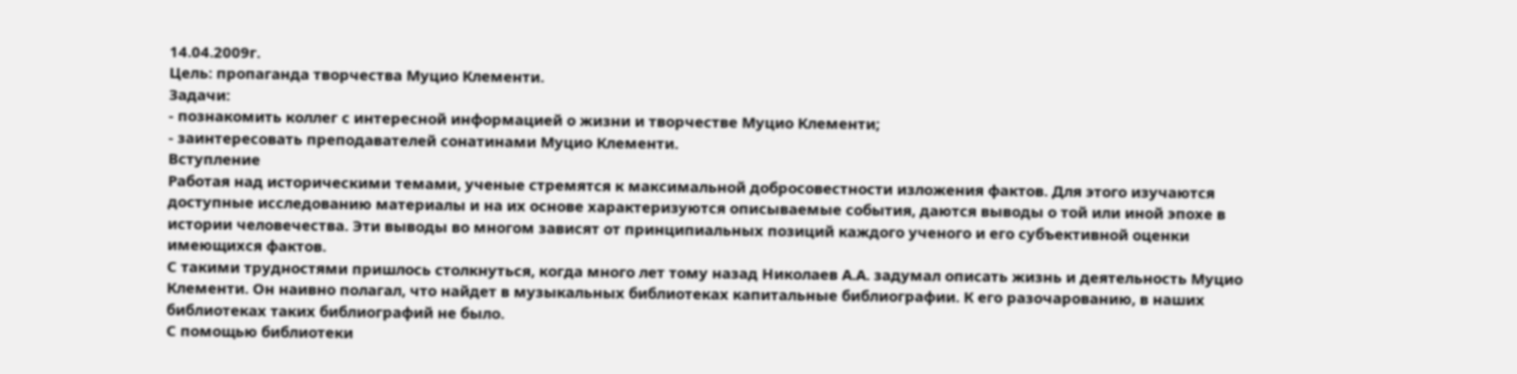14.04.2009г.
Цель: пропаганда творчества Муцио Клементи.
Задачи:
- познакомить коллег с интересной информацией о жизни и творчестве Муцио Клементи;
- заинтересовать преподавателей сонатинами Муцио Клементи.
Вступление
Работая над историческими темами, ученые стремятся к максимальной добросовестности изложения фактов. Для этого изучаются доступные исследованию материалы и на их основе характеризуются описываемые события, даются выводы о той или иной эпохе в истории человечества. Эти выводы во многом зависят от принципиальных позиций каждого ученого и его субъективной оценки имеющихся фактов.
С такими трудностями пришлось столкнуться, когда много лет тому назад Николаев А.А. задумал описать жизнь и деятельность Муцио Клементи. Он наивно полагал, что найдет в музыкальных библиотеках капитальные библиографии. К его разочарованию, в наших библиотеках таких библиографий не было.
С помощью библиотеки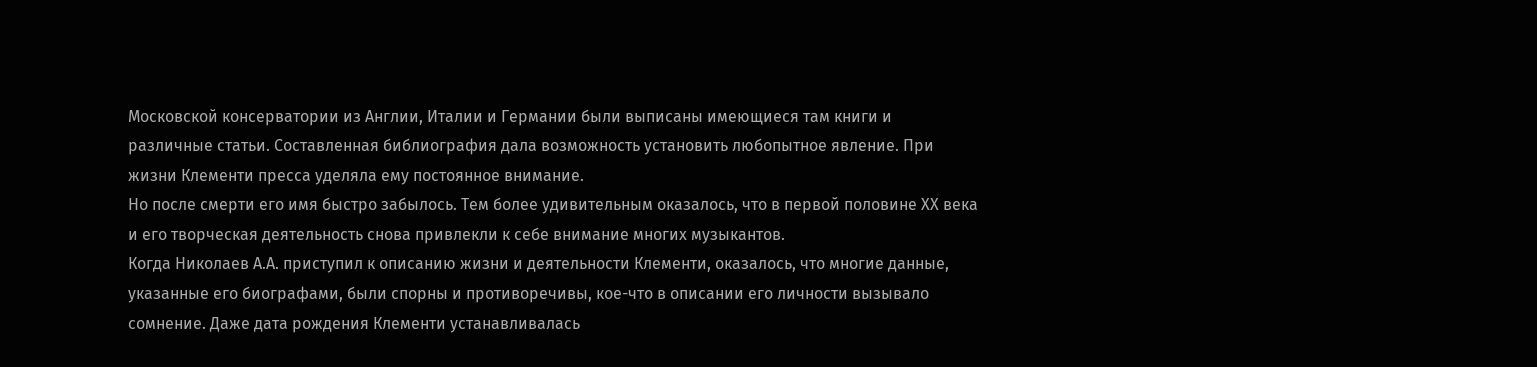Московской консерватории из Англии, Италии и Германии были выписаны имеющиеся там книги и различные статьи. Составленная библиография дала возможность установить любопытное явление. При жизни Клементи пресса уделяла ему постоянное внимание.
Но после смерти его имя быстро забылось. Тем более удивительным оказалось, что в первой половине ХХ века и его творческая деятельность снова привлекли к себе внимание многих музыкантов.
Когда Николаев А.А. приступил к описанию жизни и деятельности Клементи, оказалось, что многие данные, указанные его биографами, были спорны и противоречивы, кое-что в описании его личности вызывало сомнение. Даже дата рождения Клементи устанавливалась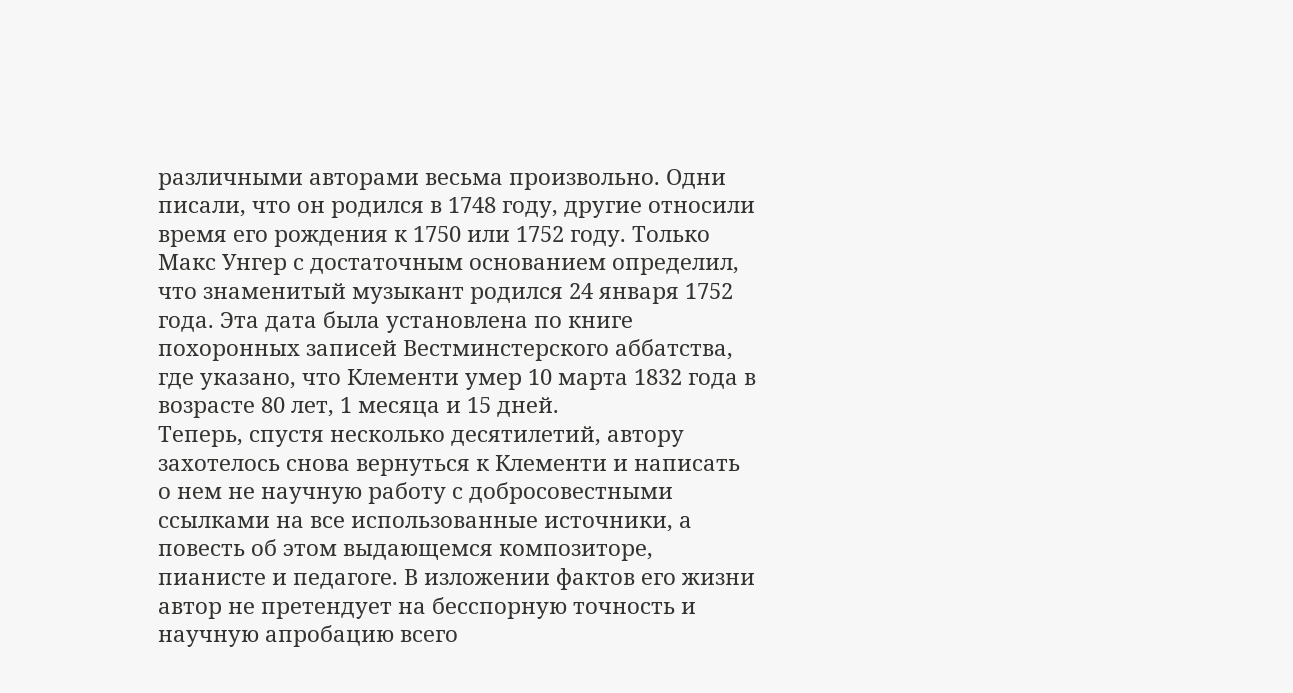различными авторами весьма произвольно. Одни писали, что он родился в 1748 году, другие относили время его рождения к 1750 или 1752 году. Только Макс Унгер с достаточным основанием определил, что знаменитый музыкант родился 24 января 1752 года. Эта дата была установлена по книге похоронных записей Вестминстерского аббатства, где указано, что Клементи умер 10 марта 1832 года в возрасте 80 лет, 1 месяца и 15 дней.
Теперь, спустя несколько десятилетий, автору захотелось снова вернуться к Клементи и написать о нем не научную работу с добросовестными ссылками на все использованные источники, а повесть об этом выдающемся композиторе, пианисте и педагоге. В изложении фактов его жизни автор не претендует на бесспорную точность и научную апробацию всего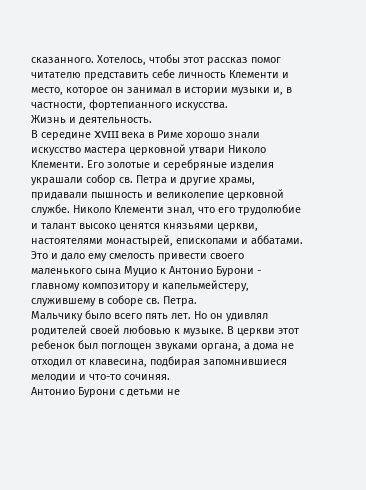сказанного. Хотелось, чтобы этот рассказ помог читателю представить себе личность Клементи и место, которое он занимал в истории музыки и, в частности, фортепианного искусства.
Жизнь и деятельность.
В середине XVIII века в Риме хорошо знали искусство мастера церковной утвари Николо Клементи. Его золотые и серебряные изделия украшали собор св. Петра и другие храмы, придавали пышность и великолепие церковной службе. Николо Клементи знал, что его трудолюбие и талант высоко ценятся князьями церкви, настоятелями монастырей, епископами и аббатами. Это и дало ему смелость привести своего маленького сына Муцио к Антонио Бурони - главному композитору и капельмейстеру, служившему в соборе св. Петра.
Мальчику было всего пять лет. Но он удивлял родителей своей любовью к музыке. В церкви этот ребенок был поглощен звуками органа, а дома не отходил от клавесина, подбирая запомнившиеся мелодии и что-то сочиняя.
Антонио Бурони с детьми не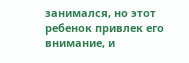занимался, но этот ребенок привлек его внимание, и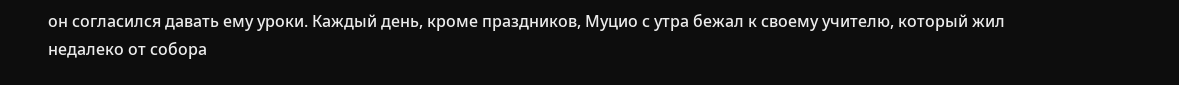он согласился давать ему уроки. Каждый день, кроме праздников, Муцио с утра бежал к своему учителю, который жил недалеко от собора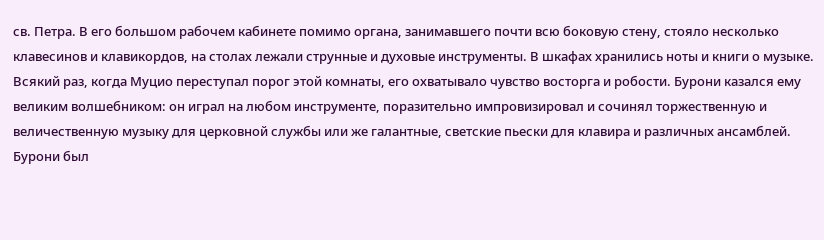св. Петра. В его большом рабочем кабинете помимо органа, занимавшего почти всю боковую стену, стояло несколько клавесинов и клавикордов, на столах лежали струнные и духовые инструменты. В шкафах хранились ноты и книги о музыке.
Всякий раз, когда Муцио переступал порог этой комнаты, его охватывало чувство восторга и робости. Бурони казался ему великим волшебником: он играл на любом инструменте, поразительно импровизировал и сочинял торжественную и величественную музыку для церковной службы или же галантные, светские пьески для клавира и различных ансамблей.
Бурони был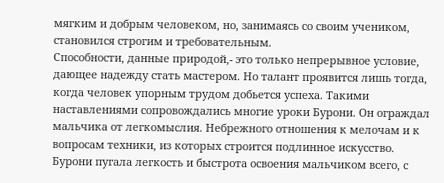мягким и добрым человеком, но, занимаясь со своим учеником, становился строгим и требовательным.
Способности, данные природой,- это только непрерывное условие, дающее надежду стать мастером. Но талант проявится лишь тогда, когда человек упорным трудом добьется успеха. Такими наставлениями сопровождались многие уроки Бурони. Он ограждал мальчика от легкомыслия. Небрежного отношения к мелочам и к вопросам техники, из которых строится подлинное искусство.
Бурони пугала легкость и быстрота освоения мальчиком всего, с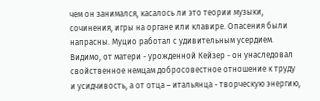чем он занимался, касалось ли это теории музыки, сочинения, игры на органе или клавире. Опасения были напрасны. Муцио работал с удивительным усердием. Видимо, от матери - урожденной Кейзер - он унаследовал свойственное немцам добросовестное отношение к труду и усидчивость, а от отца – итальянца - творческую энергию,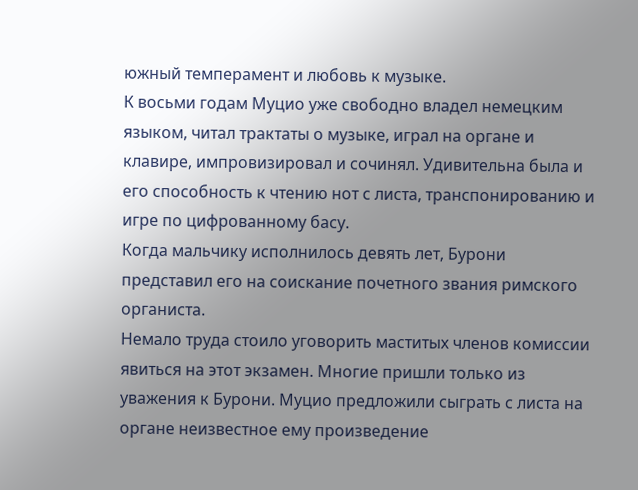южный темперамент и любовь к музыке.
К восьми годам Муцио уже свободно владел немецким языком, читал трактаты о музыке, играл на органе и клавире, импровизировал и сочинял. Удивительна была и его способность к чтению нот с листа, транспонированию и игре по цифрованному басу.
Когда мальчику исполнилось девять лет, Бурони представил его на соискание почетного звания римского органиста.
Немало труда стоило уговорить маститых членов комиссии явиться на этот экзамен. Многие пришли только из уважения к Бурони. Муцио предложили сыграть с листа на органе неизвестное ему произведение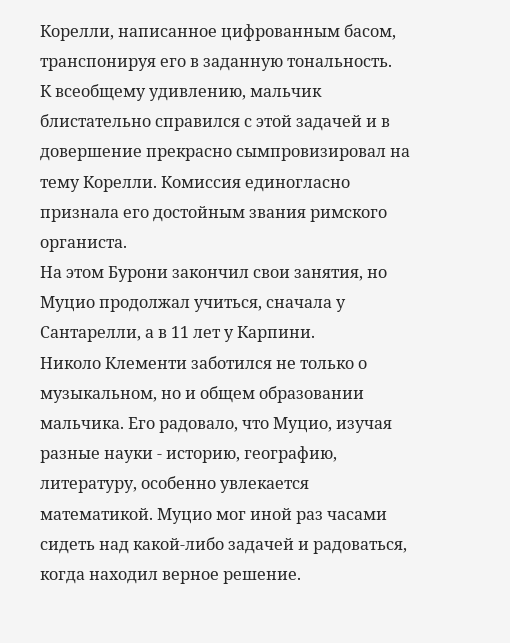Корелли, написанное цифрованным басом, транспонируя его в заданную тональность.
К всеобщему удивлению, мальчик блистательно справился с этой задачей и в довершение прекрасно сымпровизировал на тему Корелли. Комиссия единогласно признала его достойным звания римского органиста.
На этом Бурони закончил свои занятия, но Муцио продолжал учиться, сначала у Сантарелли, а в 11 лет у Карпини.
Николо Клементи заботился не только о музыкальном, но и общем образовании мальчика. Его радовало, что Муцио, изучая разные науки - историю, географию, литературу, особенно увлекается математикой. Муцио мог иной раз часами сидеть над какой-либо задачей и радоваться, когда находил верное решение.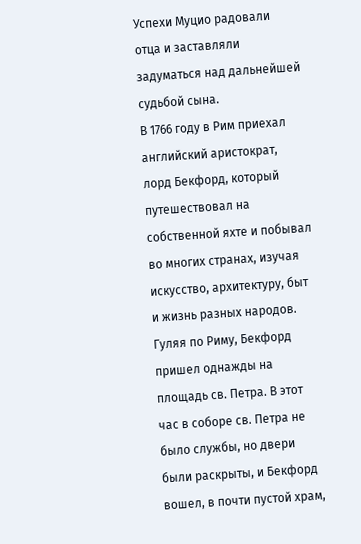Успехи Муцио радовали отца и заставляли задуматься над дальнейшей судьбой сына.
В 1766 году в Рим приехал английский аристократ, лорд Бекфорд, который путешествовал на собственной яхте и побывал во многих странах, изучая искусство, архитектуру, быт и жизнь разных народов.
Гуляя по Риму, Бекфорд пришел однажды на площадь св. Петра. В этот час в соборе св. Петра не было службы, но двери были раскрыты, и Бекфорд вошел, в почти пустой храм,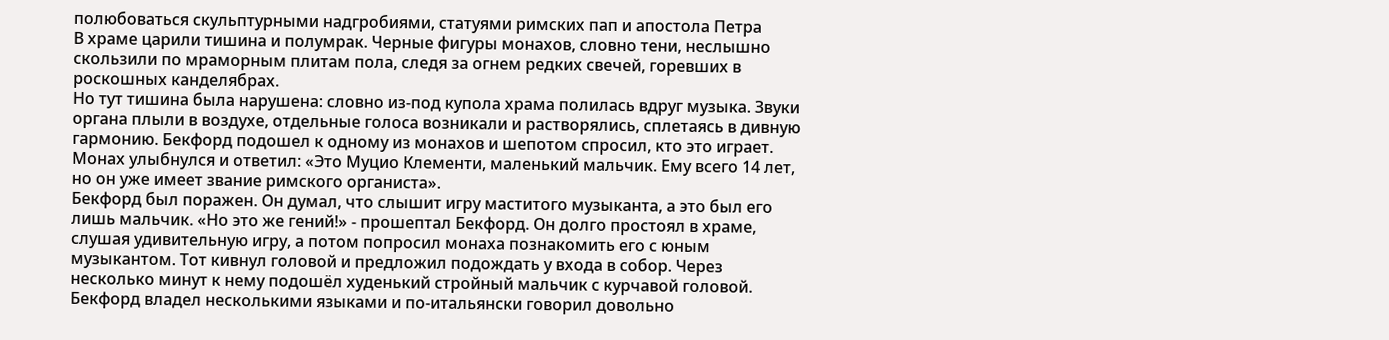полюбоваться скульптурными надгробиями, статуями римских пап и апостола Петра
В храме царили тишина и полумрак. Черные фигуры монахов, словно тени, неслышно скользили по мраморным плитам пола, следя за огнем редких свечей, горевших в роскошных канделябрах.
Но тут тишина была нарушена: словно из-под купола храма полилась вдруг музыка. Звуки органа плыли в воздухе, отдельные голоса возникали и растворялись, сплетаясь в дивную гармонию. Бекфорд подошел к одному из монахов и шепотом спросил, кто это играет. Монах улыбнулся и ответил: «Это Муцио Клементи, маленький мальчик. Ему всего 14 лет, но он уже имеет звание римского органиста».
Бекфорд был поражен. Он думал, что слышит игру маститого музыканта, а это был его лишь мальчик. «Но это же гений!» - прошептал Бекфорд. Он долго простоял в храме, слушая удивительную игру, а потом попросил монаха познакомить его с юным музыкантом. Тот кивнул головой и предложил подождать у входа в собор. Через несколько минут к нему подошёл худенький стройный мальчик с курчавой головой.
Бекфорд владел несколькими языками и по-итальянски говорил довольно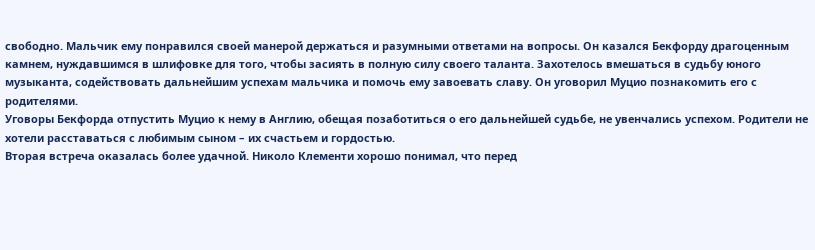свободно. Мальчик ему понравился своей манерой держаться и разумными ответами на вопросы. Он казался Бекфорду драгоценным камнем, нуждавшимся в шлифовке для того, чтобы засиять в полную силу своего таланта. Захотелось вмешаться в судьбу юного музыканта, содействовать дальнейшим успехам мальчика и помочь ему завоевать славу. Он уговорил Муцио познакомить его с родителями.
Уговоры Бекфорда отпустить Муцио к нему в Англию, обещая позаботиться о его дальнейшей судьбе, не увенчались успехом. Родители не хотели расставаться с любимым сыном – их счастьем и гордостью.
Вторая встреча оказалась более удачной. Николо Клементи хорошо понимал, что перед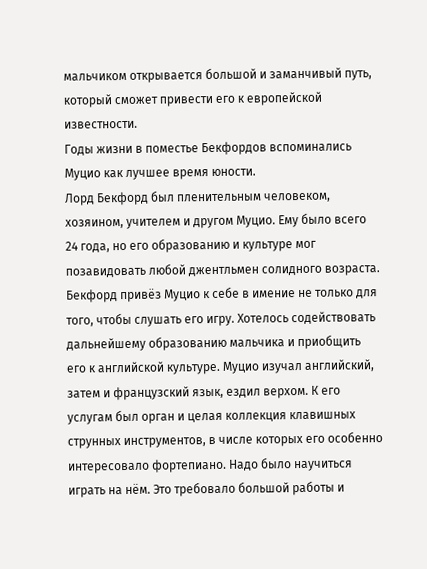мальчиком открывается большой и заманчивый путь, который сможет привести его к европейской известности.
Годы жизни в поместье Бекфордов вспоминались Муцио как лучшее время юности.
Лорд Бекфорд был пленительным человеком, хозяином, учителем и другом Муцио. Ему было всего 24 года, но его образованию и культуре мог позавидовать любой джентльмен солидного возраста.
Бекфорд привёз Муцио к себе в имение не только для того, чтобы слушать его игру. Хотелось содействовать дальнейшему образованию мальчика и приобщить его к английской культуре. Муцио изучал английский, затем и французский язык, ездил верхом. К его услугам был орган и целая коллекция клавишных струнных инструментов, в числе которых его особенно интересовало фортепиано. Надо было научиться играть на нём. Это требовало большой работы и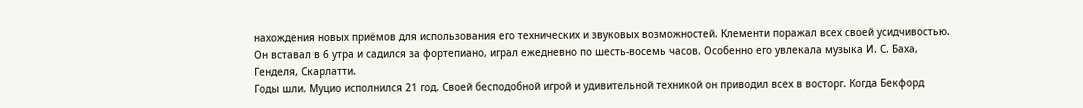нахождения новых приёмов для использования его технических и звуковых возможностей. Клементи поражал всех своей усидчивостью. Он вставал в 6 утра и садился за фортепиано, играл ежедневно по шесть-восемь часов. Особенно его увлекала музыка И. С. Баха, Генделя, Скарлатти.
Годы шли. Муцио исполнился 21 год. Своей бесподобной игрой и удивительной техникой он приводил всех в восторг. Когда Бекфорд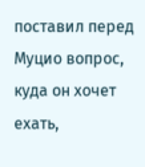поставил перед Муцио вопрос, куда он хочет ехать,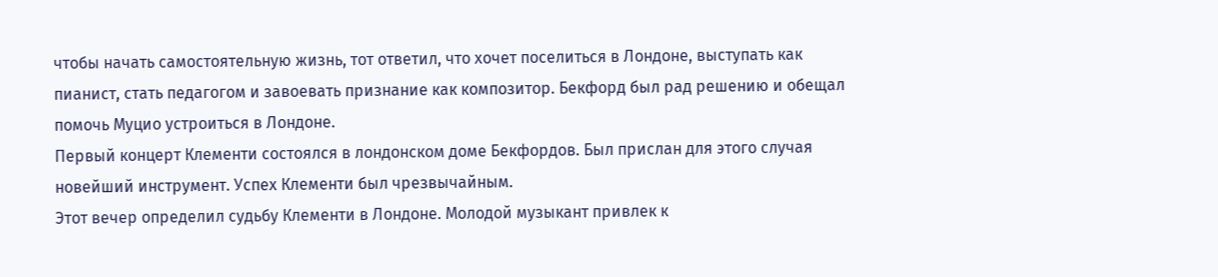чтобы начать самостоятельную жизнь, тот ответил, что хочет поселиться в Лондоне, выступать как пианист, стать педагогом и завоевать признание как композитор. Бекфорд был рад решению и обещал помочь Муцио устроиться в Лондоне.
Первый концерт Клементи состоялся в лондонском доме Бекфордов. Был прислан для этого случая новейший инструмент. Успех Клементи был чрезвычайным.
Этот вечер определил судьбу Клементи в Лондоне. Молодой музыкант привлек к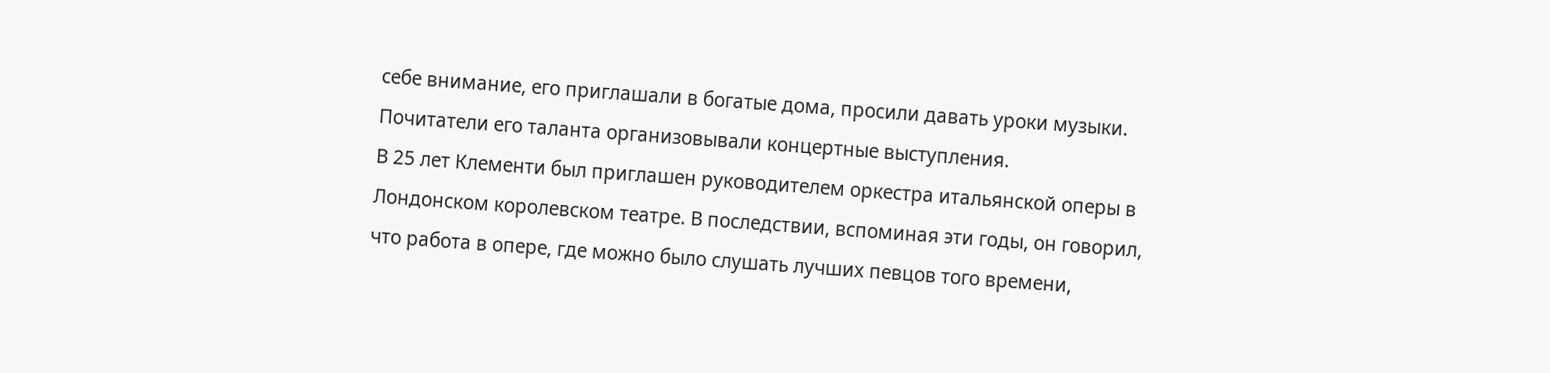себе внимание, его приглашали в богатые дома, просили давать уроки музыки. Почитатели его таланта организовывали концертные выступления.
В 25 лет Клементи был приглашен руководителем оркестра итальянской оперы в Лондонском королевском театре. В последствии, вспоминая эти годы, он говорил, что работа в опере, где можно было слушать лучших певцов того времени,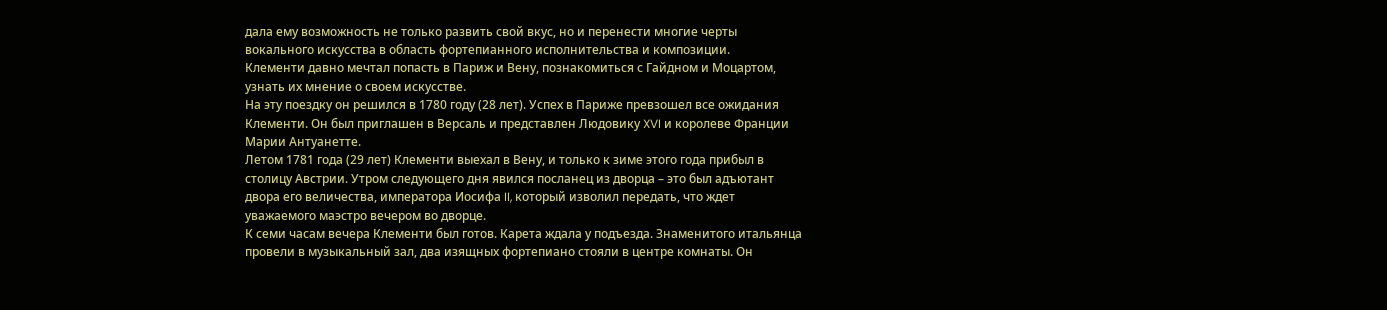дала ему возможность не только развить свой вкус, но и перенести многие черты вокального искусства в область фортепианного исполнительства и композиции.
Клементи давно мечтал попасть в Париж и Вену, познакомиться с Гайдном и Моцартом, узнать их мнение о своем искусстве.
На эту поездку он решился в 1780 году (28 лет). Успех в Париже превзошел все ожидания Клементи. Он был приглашен в Версаль и представлен Людовику XVI и королеве Франции Марии Антуанетте.
Летом 1781 года (29 лет) Клементи выехал в Вену, и только к зиме этого года прибыл в столицу Австрии. Утром следующего дня явился посланец из дворца – это был адъютант двора его величества, императора Иосифа II, который изволил передать, что ждет уважаемого маэстро вечером во дворце.
К семи часам вечера Клементи был готов. Карета ждала у подъезда. Знаменитого итальянца провели в музыкальный зал, два изящных фортепиано стояли в центре комнаты. Он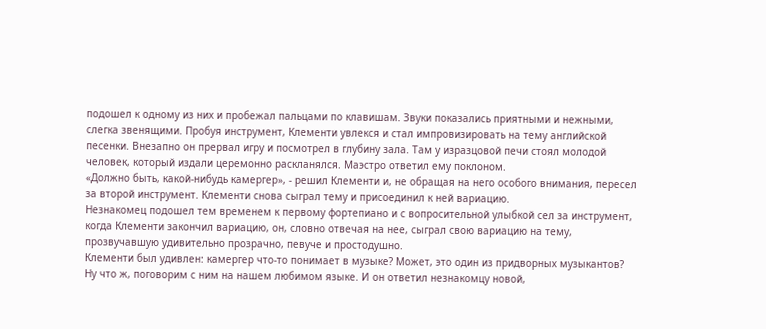подошел к одному из них и пробежал пальцами по клавишам. Звуки показались приятными и нежными, слегка звенящими. Пробуя инструмент, Клементи увлекся и стал импровизировать на тему английской песенки. Внезапно он прервал игру и посмотрел в глубину зала. Там у изразцовой печи стоял молодой человек, который издали церемонно раскланялся. Маэстро ответил ему поклоном.
«Должно быть, какой-нибудь камергер», - решил Клементи и, не обращая на него особого внимания, пересел за второй инструмент. Клементи снова сыграл тему и присоединил к ней вариацию.
Незнакомец подошел тем временем к первому фортепиано и с вопросительной улыбкой сел за инструмент, когда Клементи закончил вариацию, он, словно отвечая на нее, сыграл свою вариацию на тему, прозвучавшую удивительно прозрачно, певуче и простодушно.
Клементи был удивлен: камергер что-то понимает в музыке? Может, это один из придворных музыкантов? Ну что ж, поговорим с ним на нашем любимом языке. И он ответил незнакомцу новой,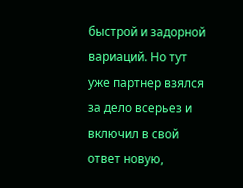быстрой и задорной вариаций. Но тут уже партнер взялся за дело всерьез и включил в свой ответ новую,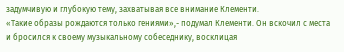задумчивую и глубокую тему, захватывая все внимание Клементи.
«Такие образы рождаются только гениями»,- подумал Клементи. Он вскочил с места и бросился к своему музыкальному собеседнику, восклицая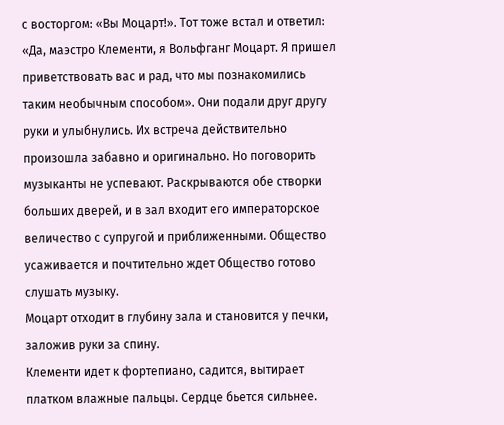с восторгом: «Вы Моцарт!». Тот тоже встал и ответил: «Да, маэстро Клементи, я Вольфганг Моцарт. Я пришел приветствовать вас и рад, что мы познакомились таким необычным способом». Они подали друг другу руки и улыбнулись. Их встреча действительно произошла забавно и оригинально. Но поговорить музыканты не успевают. Раскрываются обе створки больших дверей, и в зал входит его императорское величество с супругой и приближенными. Общество усаживается и почтительно ждет Общество готово слушать музыку.
Моцарт отходит в глубину зала и становится у печки, заложив руки за спину.
Клементи идет к фортепиано, садится, вытирает платком влажные пальцы. Сердце бьется сильнее.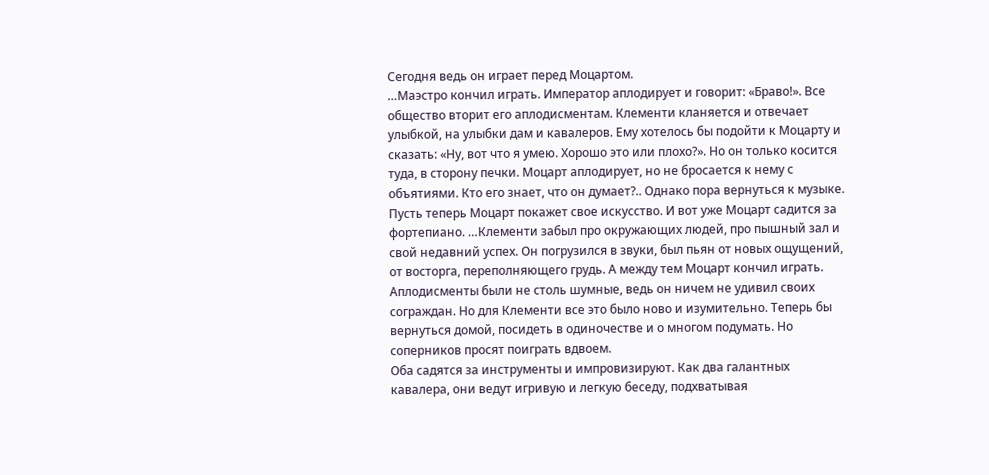Сегодня ведь он играет перед Моцартом.
…Маэстро кончил играть. Император аплодирует и говорит: «Браво!». Все общество вторит его аплодисментам. Клементи кланяется и отвечает улыбкой, на улыбки дам и кавалеров. Ему хотелось бы подойти к Моцарту и сказать: «Ну, вот что я умею. Хорошо это или плохо?». Но он только косится туда, в сторону печки. Моцарт аплодирует, но не бросается к нему с объятиями. Кто его знает, что он думает?.. Однако пора вернуться к музыке. Пусть теперь Моцарт покажет свое искусство. И вот уже Моцарт садится за фортепиано. …Клементи забыл про окружающих людей, про пышный зал и свой недавний успех. Он погрузился в звуки, был пьян от новых ощущений, от восторга, переполняющего грудь. А между тем Моцарт кончил играть. Аплодисменты были не столь шумные, ведь он ничем не удивил своих сограждан. Но для Клементи все это было ново и изумительно. Теперь бы вернуться домой, посидеть в одиночестве и о многом подумать. Но соперников просят поиграть вдвоем.
Оба садятся за инструменты и импровизируют. Как два галантных кавалера, они ведут игривую и легкую беседу, подхватывая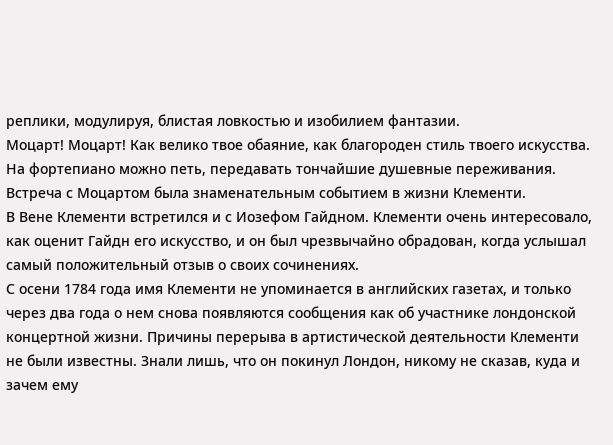реплики, модулируя, блистая ловкостью и изобилием фантазии.
Моцарт! Моцарт! Как велико твое обаяние, как благороден стиль твоего искусства. На фортепиано можно петь, передавать тончайшие душевные переживания.
Встреча с Моцартом была знаменательным событием в жизни Клементи.
В Вене Клементи встретился и с Иозефом Гайдном. Клементи очень интересовало, как оценит Гайдн его искусство, и он был чрезвычайно обрадован, когда услышал самый положительный отзыв о своих сочинениях.
С осени 1784 года имя Клементи не упоминается в английских газетах, и только через два года о нем снова появляются сообщения как об участнике лондонской концертной жизни. Причины перерыва в артистической деятельности Клементи не были известны. Знали лишь, что он покинул Лондон, никому не сказав, куда и зачем ему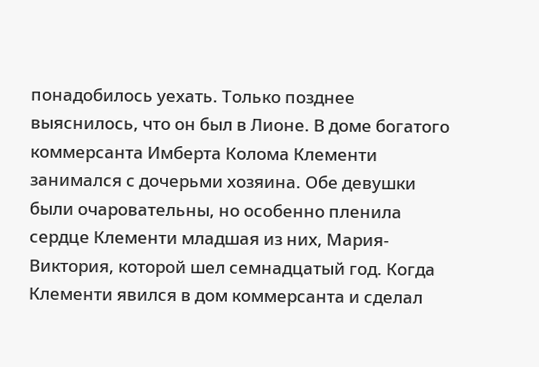понадобилось уехать. Только позднее выяснилось, что он был в Лионе. В доме богатого коммерсанта Имберта Колома Клементи занимался с дочерьми хозяина. Обе девушки были очаровательны, но особенно пленила сердце Клементи младшая из них, Мария-Виктория, которой шел семнадцатый год. Когда Клементи явился в дом коммерсанта и сделал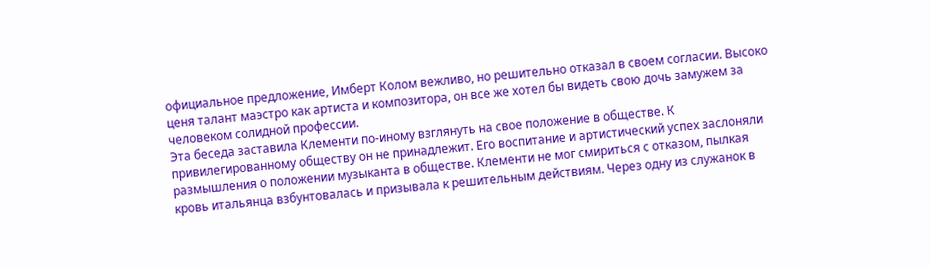официальное предложение, Имберт Колом вежливо, но решительно отказал в своем согласии. Высоко ценя талант маэстро как артиста и композитора, он все же хотел бы видеть свою дочь замужем за человеком солидной профессии.
Эта беседа заставила Клементи по-иному взглянуть на свое положение в обществе. К привилегированному обществу он не принадлежит. Его воспитание и артистический успех заслоняли размышления о положении музыканта в обществе. Клементи не мог смириться с отказом, пылкая кровь итальянца взбунтовалась и призывала к решительным действиям. Через одну из служанок в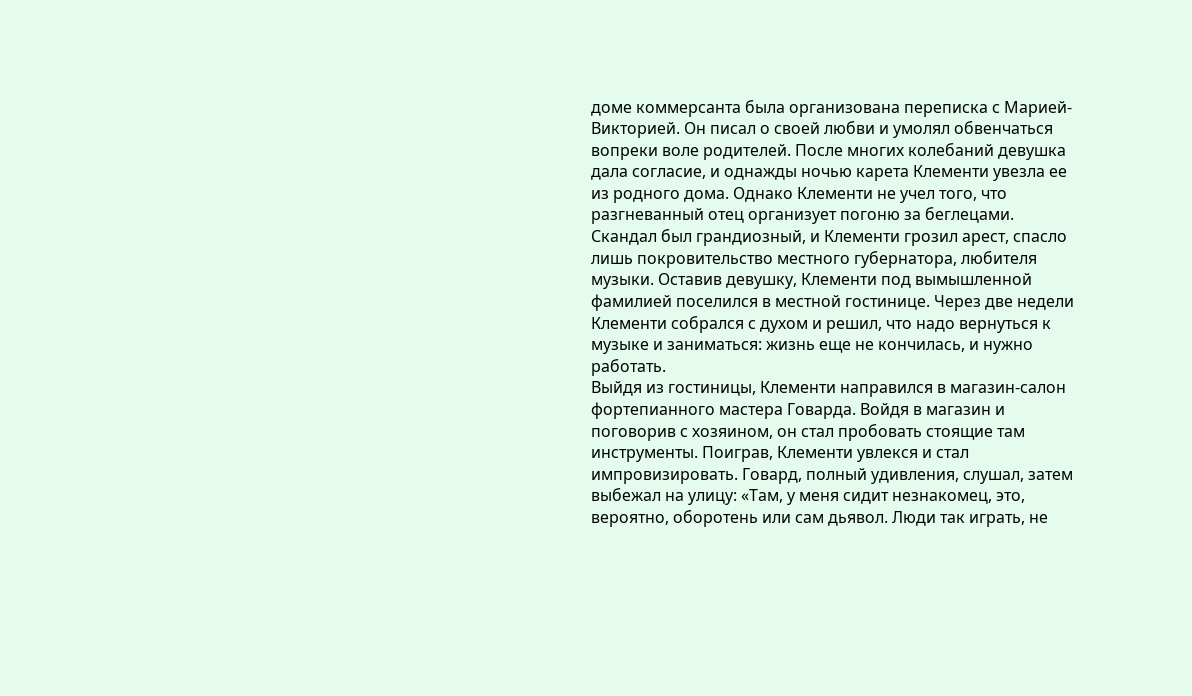доме коммерсанта была организована переписка с Марией-Викторией. Он писал о своей любви и умолял обвенчаться вопреки воле родителей. После многих колебаний девушка дала согласие, и однажды ночью карета Клементи увезла ее из родного дома. Однако Клементи не учел того, что разгневанный отец организует погоню за беглецами. Скандал был грандиозный, и Клементи грозил арест, спасло лишь покровительство местного губернатора, любителя музыки. Оставив девушку, Клементи под вымышленной фамилией поселился в местной гостинице. Через две недели Клементи собрался с духом и решил, что надо вернуться к музыке и заниматься: жизнь еще не кончилась, и нужно работать.
Выйдя из гостиницы, Клементи направился в магазин-салон фортепианного мастера Говарда. Войдя в магазин и поговорив с хозяином, он стал пробовать стоящие там инструменты. Поиграв, Клементи увлекся и стал импровизировать. Говард, полный удивления, слушал, затем выбежал на улицу: «Там, у меня сидит незнакомец, это, вероятно, оборотень или сам дьявол. Люди так играть, не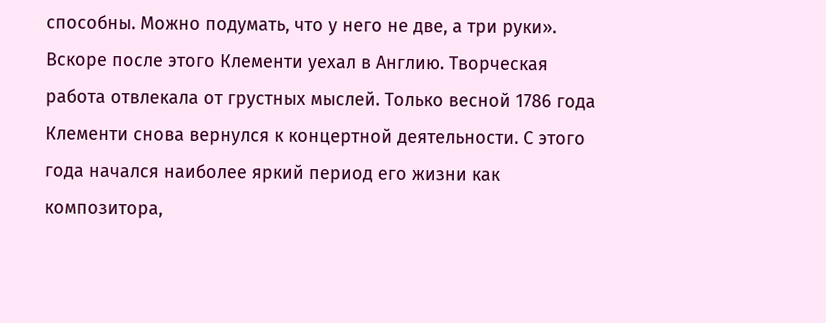способны. Можно подумать, что у него не две, а три руки».
Вскоре после этого Клементи уехал в Англию. Творческая работа отвлекала от грустных мыслей. Только весной 1786 года Клементи снова вернулся к концертной деятельности. С этого года начался наиболее яркий период его жизни как композитора,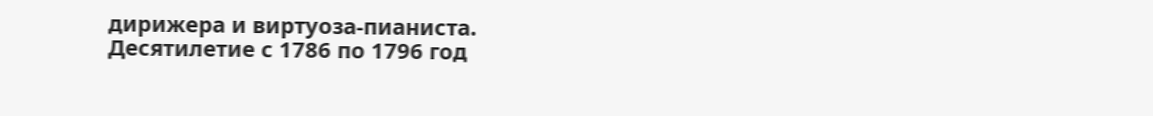дирижера и виртуоза-пианиста.
Десятилетие с 1786 по 1796 год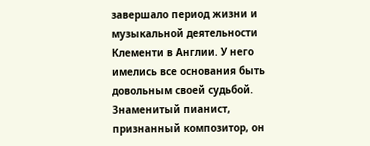завершало период жизни и музыкальной деятельности Клементи в Англии. У него имелись все основания быть довольным своей судьбой. Знаменитый пианист, признанный композитор, он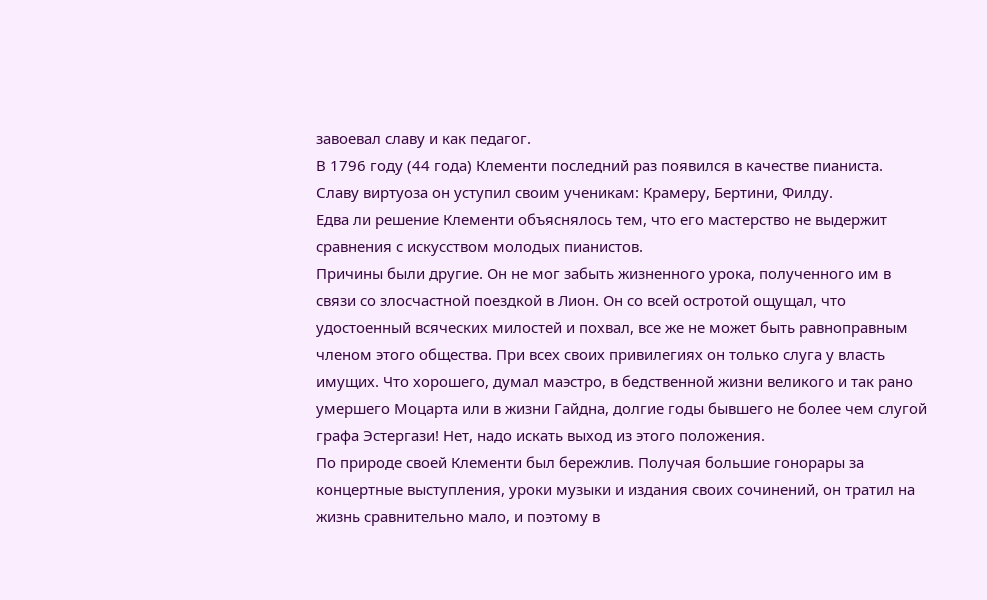завоевал славу и как педагог.
В 1796 году (44 года) Клементи последний раз появился в качестве пианиста. Славу виртуоза он уступил своим ученикам: Крамеру, Бертини, Филду.
Едва ли решение Клементи объяснялось тем, что его мастерство не выдержит сравнения с искусством молодых пианистов.
Причины были другие. Он не мог забыть жизненного урока, полученного им в связи со злосчастной поездкой в Лион. Он со всей остротой ощущал, что удостоенный всяческих милостей и похвал, все же не может быть равноправным членом этого общества. При всех своих привилегиях он только слуга у власть имущих. Что хорошего, думал маэстро, в бедственной жизни великого и так рано умершего Моцарта или в жизни Гайдна, долгие годы бывшего не более чем слугой графа Эстергази! Нет, надо искать выход из этого положения.
По природе своей Клементи был бережлив. Получая большие гонорары за концертные выступления, уроки музыки и издания своих сочинений, он тратил на жизнь сравнительно мало, и поэтому в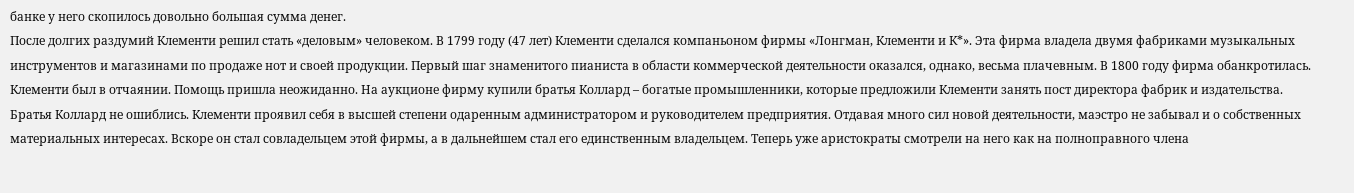банке у него скопилось довольно большая сумма денег.
После долгих раздумий Клементи решил стать «деловым» человеком. В 1799 году (47 лет) Клементи сделался компаньоном фирмы «Лонгман, Клементи и К*». Эта фирма владела двумя фабриками музыкальных инструментов и магазинами по продаже нот и своей продукции. Первый шаг знаменитого пианиста в области коммерческой деятельности оказался, однако, весьма плачевным. В 1800 году фирма обанкротилась. Клементи был в отчаянии. Помощь пришла неожиданно. На аукционе фирму купили братья Коллард – богатые промышленники, которые предложили Клементи занять пост директора фабрик и издательства. Братья Коллард не ошиблись. Клементи проявил себя в высшей степени одаренным администратором и руководителем предприятия. Отдавая много сил новой деятельности, маэстро не забывал и о собственных материальных интересах. Вскоре он стал совладельцем этой фирмы, а в дальнейшем стал его единственным владельцем. Теперь уже аристократы смотрели на него как на полноправного члена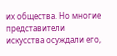их общества. Но многие представители искусства осуждали его,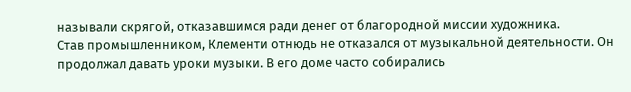называли скрягой, отказавшимся ради денег от благородной миссии художника.
Став промышленником, Клементи отнюдь не отказался от музыкальной деятельности. Он продолжал давать уроки музыки. В его доме часто собирались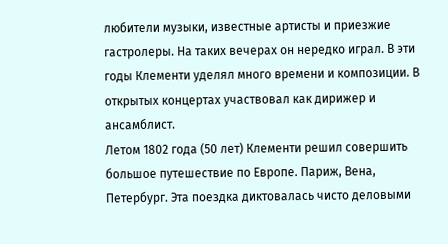любители музыки, известные артисты и приезжие гастролеры. На таких вечерах он нередко играл. В эти годы Клементи уделял много времени и композиции. В открытых концертах участвовал как дирижер и ансамблист.
Летом 1802 года (50 лет) Клементи решил совершить большое путешествие по Европе. Париж, Вена, Петербург. Эта поездка диктовалась чисто деловыми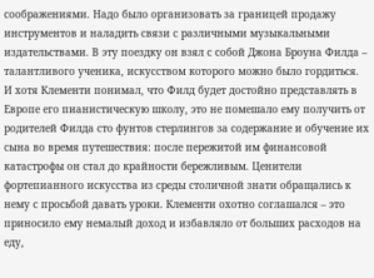соображениями. Надо было организовать за границей продажу инструментов и наладить связи с различными музыкальными издательствами. В эту поездку он взял с собой Джона Броуна Филда – талантливого ученика, искусством которого можно было гордиться. И хотя Клементи понимал, что Филд будет достойно представлять в Европе его пианистическую школу, это не помешало ему получить от родителей Филда сто фунтов стерлингов за содержание и обучение их сына во время путешествия: после пережитой им финансовой катастрофы он стал до крайности бережливым. Ценители фортепианного искусства из среды столичной знати обращались к нему с просьбой давать уроки. Клементи охотно соглашался – это приносило ему немалый доход и избавляло от больших расходов на еду,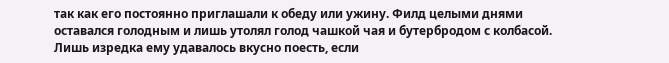так как его постоянно приглашали к обеду или ужину. Филд целыми днями оставался голодным и лишь утолял голод чашкой чая и бутербродом с колбасой. Лишь изредка ему удавалось вкусно поесть, если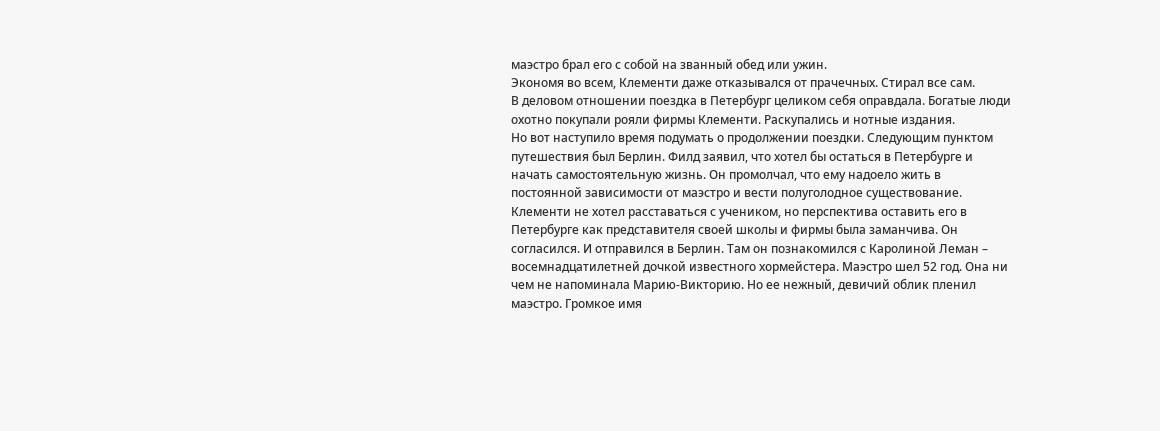маэстро брал его с собой на званный обед или ужин.
Экономя во всем, Клементи даже отказывался от прачечных. Стирал все сам.
В деловом отношении поездка в Петербург целиком себя оправдала. Богатые люди охотно покупали рояли фирмы Клементи. Раскупались и нотные издания.
Но вот наступило время подумать о продолжении поездки. Следующим пунктом путешествия был Берлин. Филд заявил, что хотел бы остаться в Петербурге и начать самостоятельную жизнь. Он промолчал, что ему надоело жить в постоянной зависимости от маэстро и вести полуголодное существование.
Клементи не хотел расставаться с учеником, но перспектива оставить его в Петербурге как представителя своей школы и фирмы была заманчива. Он согласился. И отправился в Берлин. Там он познакомился с Каролиной Леман – восемнадцатилетней дочкой известного хормейстера. Маэстро шел 52 год. Она ни чем не напоминала Марию-Викторию. Но ее нежный, девичий облик пленил маэстро. Громкое имя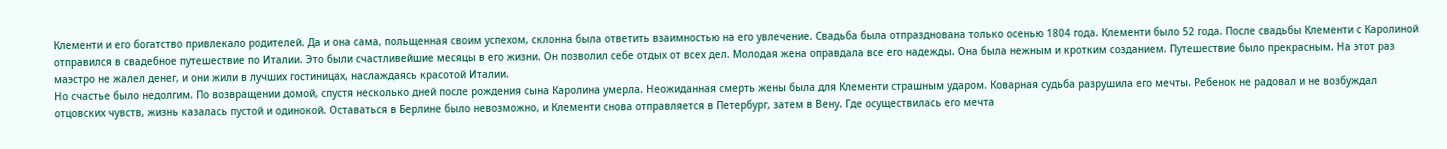Клементи и его богатство привлекало родителей. Да и она сама, польщенная своим успехом, склонна была ответить взаимностью на его увлечение. Свадьба была отпразднована только осенью 1804 года. Клементи было 52 года. После свадьбы Клементи с Каролиной отправился в свадебное путешествие по Италии. Это были счастливейшие месяцы в его жизни. Он позволил себе отдых от всех дел. Молодая жена оправдала все его надежды. Она была нежным и кротким созданием. Путешествие было прекрасным. На этот раз маэстро не жалел денег, и они жили в лучших гостиницах, наслаждаясь красотой Италии.
Но счастье было недолгим. По возвращении домой, спустя несколько дней после рождения сына Каролина умерла. Неожиданная смерть жены была для Клементи страшным ударом. Коварная судьба разрушила его мечты. Ребенок не радовал и не возбуждал отцовских чувств, жизнь казалась пустой и одинокой. Оставаться в Берлине было невозможно, и Клементи снова отправляется в Петербург, затем в Вену. Где осуществилась его мечта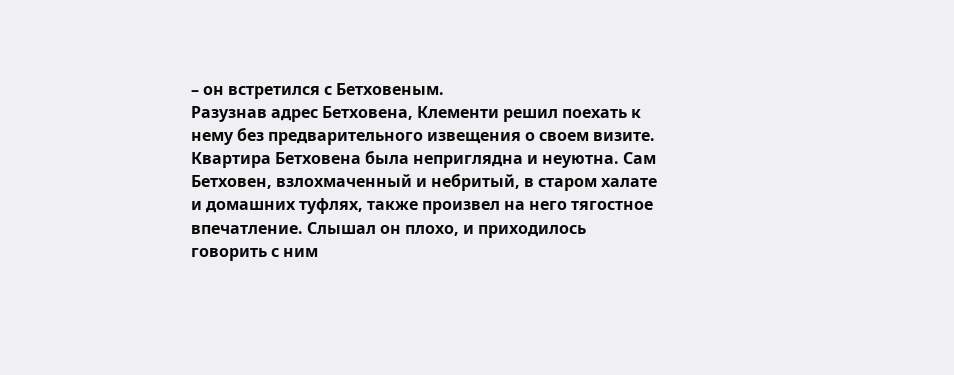– он встретился с Бетховеным.
Разузнав адрес Бетховена, Клементи решил поехать к нему без предварительного извещения о своем визите.
Квартира Бетховена была неприглядна и неуютна. Сам Бетховен, взлохмаченный и небритый, в старом халате и домашних туфлях, также произвел на него тягостное впечатление. Слышал он плохо, и приходилось говорить с ним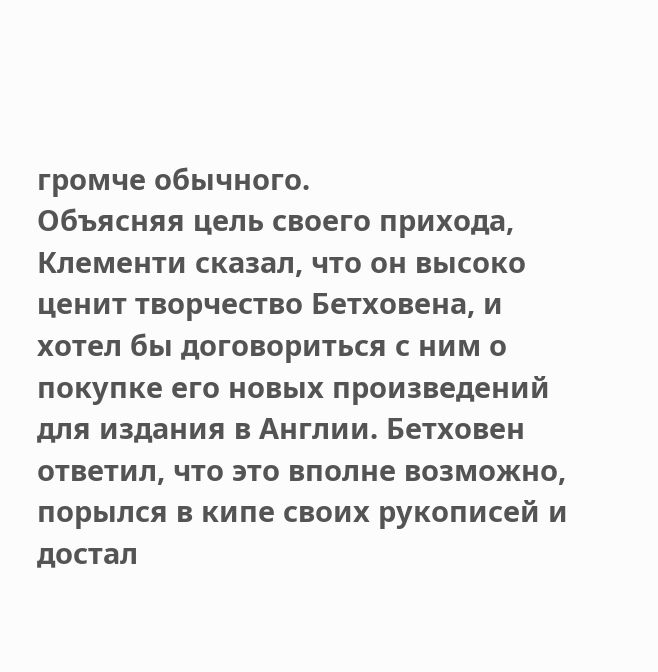громче обычного.
Объясняя цель своего прихода, Клементи сказал, что он высоко ценит творчество Бетховена, и хотел бы договориться с ним о покупке его новых произведений для издания в Англии. Бетховен ответил, что это вполне возможно, порылся в кипе своих рукописей и достал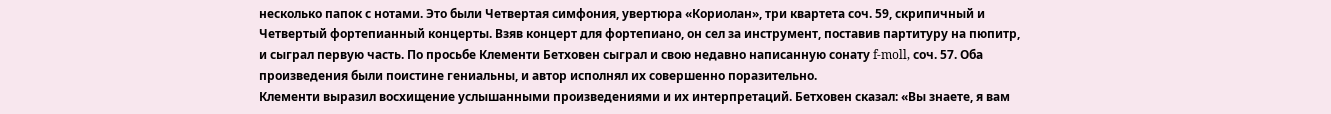несколько папок с нотами. Это были Четвертая симфония, увертюра «Кориолан», три квартета соч. 59, скрипичный и Четвертый фортепианный концерты. Взяв концерт для фортепиано, он сел за инструмент, поставив партитуру на пюпитр, и сыграл первую часть. По просьбе Клементи Бетховен сыграл и свою недавно написанную сонату f-moll, соч. 57. Оба произведения были поистине гениальны, и автор исполнял их совершенно поразительно.
Клементи выразил восхищение услышанными произведениями и их интерпретаций. Бетховен сказал: «Вы знаете, я вам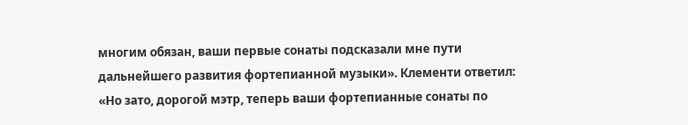многим обязан, ваши первые сонаты подсказали мне пути дальнейшего развития фортепианной музыки». Клементи ответил: «Но зато, дорогой мэтр, теперь ваши фортепианные сонаты по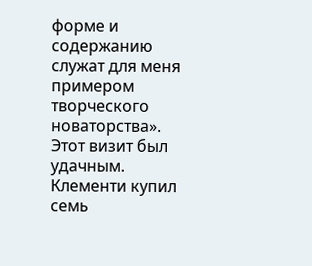форме и содержанию служат для меня примером творческого новаторства».
Этот визит был удачным. Клементи купил семь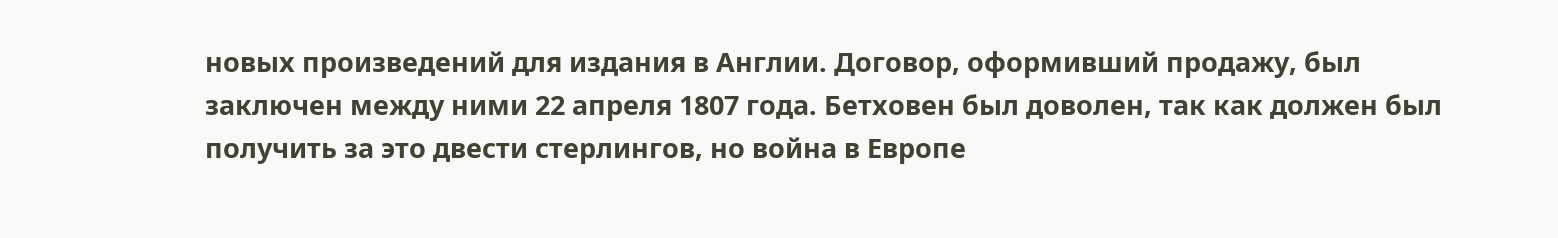новых произведений для издания в Англии. Договор, оформивший продажу, был заключен между ними 22 апреля 1807 года. Бетховен был доволен, так как должен был получить за это двести стерлингов, но война в Европе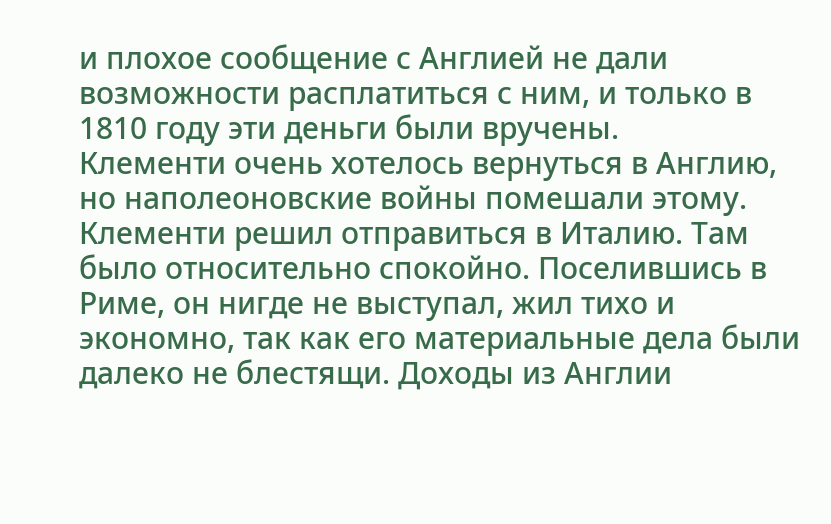и плохое сообщение с Англией не дали возможности расплатиться с ним, и только в 1810 году эти деньги были вручены.
Клементи очень хотелось вернуться в Англию, но наполеоновские войны помешали этому. Клементи решил отправиться в Италию. Там было относительно спокойно. Поселившись в Риме, он нигде не выступал, жил тихо и экономно, так как его материальные дела были далеко не блестящи. Доходы из Англии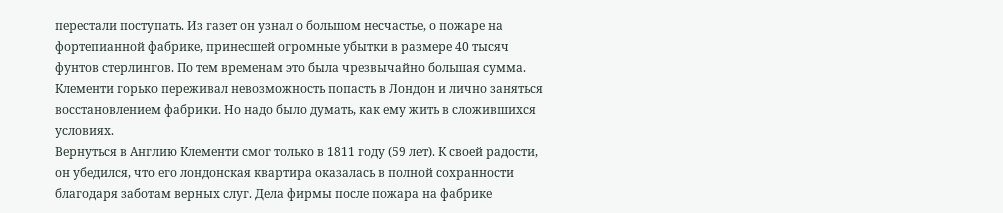перестали поступать. Из газет он узнал о большом несчастье, о пожаре на фортепианной фабрике, принесшей огромные убытки в размере 40 тысяч фунтов стерлингов. По тем временам это была чрезвычайно большая сумма. Клементи горько переживал невозможность попасть в Лондон и лично заняться восстановлением фабрики. Но надо было думать, как ему жить в сложившихся условиях.
Вернуться в Англию Клементи смог только в 1811 году (59 лет). К своей радости, он убедился, что его лондонская квартира оказалась в полной сохранности благодаря заботам верных слуг. Дела фирмы после пожара на фабрике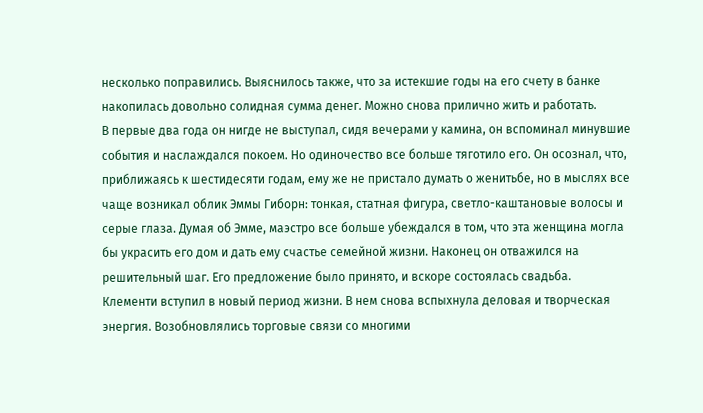несколько поправились. Выяснилось также, что за истекшие годы на его счету в банке накопилась довольно солидная сумма денег. Можно снова прилично жить и работать.
В первые два года он нигде не выступал, сидя вечерами у камина, он вспоминал минувшие события и наслаждался покоем. Но одиночество все больше тяготило его. Он осознал, что, приближаясь к шестидесяти годам, ему же не пристало думать о женитьбе, но в мыслях все чаще возникал облик Эммы Гиборн: тонкая, статная фигура, светло-каштановые волосы и серые глаза. Думая об Эмме, маэстро все больше убеждался в том, что эта женщина могла бы украсить его дом и дать ему счастье семейной жизни. Наконец он отважился на решительный шаг. Его предложение было принято, и вскоре состоялась свадьба.
Клементи вступил в новый период жизни. В нем снова вспыхнула деловая и творческая энергия. Возобновлялись торговые связи со многими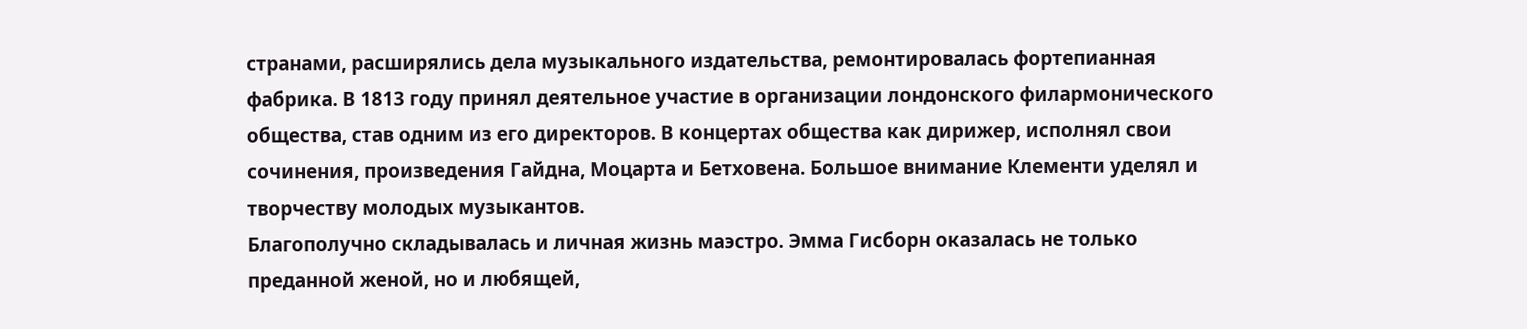странами, расширялись дела музыкального издательства, ремонтировалась фортепианная фабрика. В 1813 году принял деятельное участие в организации лондонского филармонического общества, став одним из его директоров. В концертах общества как дирижер, исполнял свои сочинения, произведения Гайдна, Моцарта и Бетховена. Большое внимание Клементи уделял и творчеству молодых музыкантов.
Благополучно складывалась и личная жизнь маэстро. Эмма Гисборн оказалась не только преданной женой, но и любящей,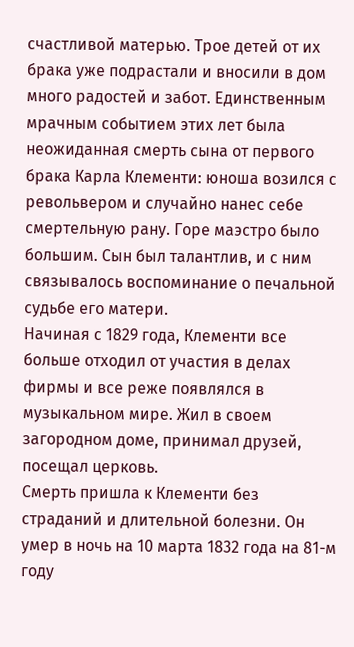счастливой матерью. Трое детей от их брака уже подрастали и вносили в дом много радостей и забот. Единственным мрачным событием этих лет была неожиданная смерть сына от первого брака Карла Клементи: юноша возился с револьвером и случайно нанес себе смертельную рану. Горе маэстро было большим. Сын был талантлив, и с ним связывалось воспоминание о печальной судьбе его матери.
Начиная с 1829 года, Клементи все больше отходил от участия в делах фирмы и все реже появлялся в музыкальном мире. Жил в своем загородном доме, принимал друзей, посещал церковь.
Смерть пришла к Клементи без страданий и длительной болезни. Он умер в ночь на 10 марта 1832 года на 81-м году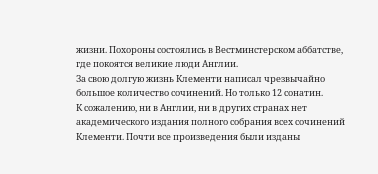жизни. Похороны состоялись в Вестминстерском аббатстве, где покоятся великие люди Англии.
За свою долгую жизнь Клементи написал чрезвычайно большое количество сочинений. Но только 12 сонатин.
К сожалению, ни в Англии, ни в других странах нет академического издания полного собрания всех сочинений Клементи. Почти все произведения были изданы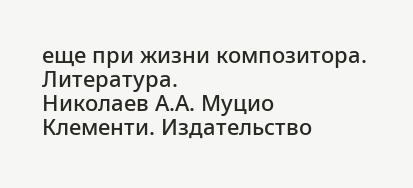еще при жизни композитора.
Литература.
Николаев А.А. Муцио Клементи. Издательство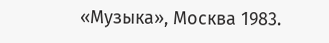«Музыка», Москва 1983.